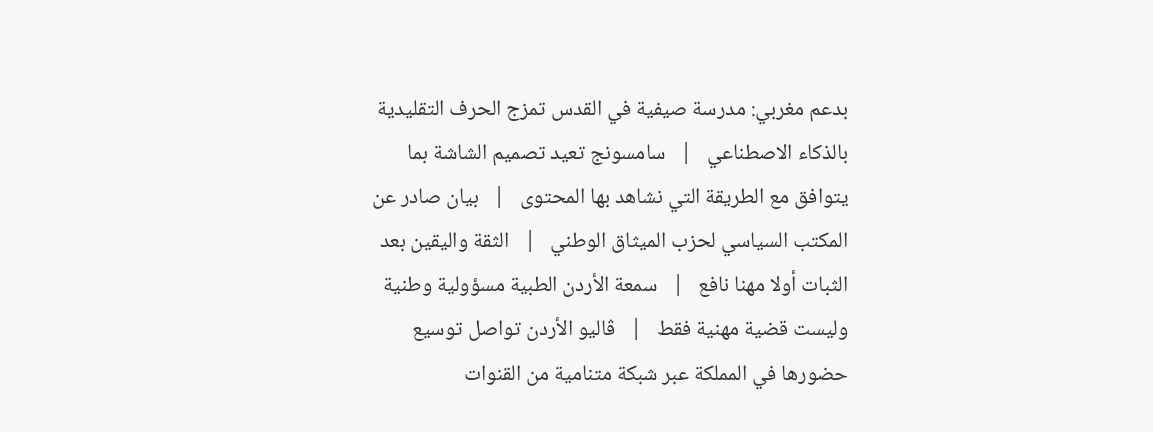بدعم مغربي: مدرسة صيفية في القدس تمزج الحرف التقليدية بالذكاء الاصطناعي   |   سامسونج تعيد تصميم الشاشة بما يتوافق مع الطريقة التي نشاهد بها المحتوى   |   بيان صادر عن المكتب السياسي لحزب الميثاق الوطني   |   الثقة واليقين بعد الثبات أولا مهنا نافع   |   سمعة الأردن الطبية مسؤولية وطنية وليست قضية مهنية فقط   |   ڤاليو الأردن تواصل توسيع حضورها في المملكة عبر شبكة متنامية من القنوات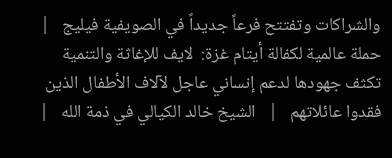والشراكات وتفتتح فرعاً جديداً في الصويفية فيليج   |   حملة عالمية لكفالة أيتام غزة:  لايف للإغاثة والتنمية تكثف جهودها لدعم إنساني عاجل لآلاف الأطفال الذين فقدوا عائلاتهم   |   الشيخ خالد الكيالي في ذمة الله   |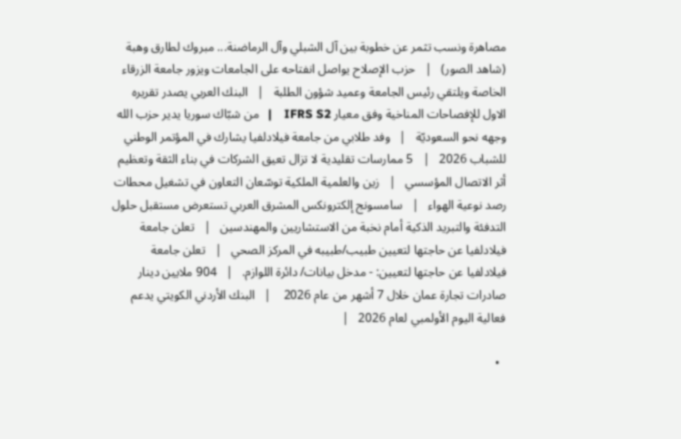مصاهرة ونسب تثمر عن خطوبة بين آل الشبلي وآل الرماضنة... مبروك لطارق وهبة (شاهد الصور)   |   حزب الإصلاح يواصل انفتاحه على الجامعات ويزور جامعة الزرقاء الخاصة ويلتقي رئيس الجامعة وعميد شؤون الطلبة   |   البنك العربي يصدر تقريره الاول للإفصاحات المناخية وفق معيار IFRS S2    |   من شبّاك سوريا يدير حزب الله وجهه نحو السعوديّة   |   وفد طلابي من جامعة فيلادلفيا يشارك في المؤتمر الوطني للشباب 2026   |   5 ممارسات تقليدية لا تزال تعيق الشركات في بناء الثقة وتعظيم أثر الاتصال المؤسسي   |   زين والعلمية الملكية توسّعان التعاون في تشغيل محطات رصد نوعية الهواء   |   سامسونج إلكترونكس المشرق العربي تستعرض مستقبل حلول التدفئة والتبريد الذكية أمام نخبة من الاستشاريين والمهندسين   |   تعلن جامعة فيلادلفيا عن حاجتها لتعيين طبيب/طبيبه في المركز الصحي   |   تعلن جامعة فيلادلفيا عن حاجتها لتعيين: - مدخل بيانات/ دائرة اللوازم.   |   904 ملايين دينار صادرات تجارة عمان خلال 7 أشهر من عام 2026    |   البنك الأردني الكويتي يدعم فعالية اليوم الأولمبي لعام 2026   |

  •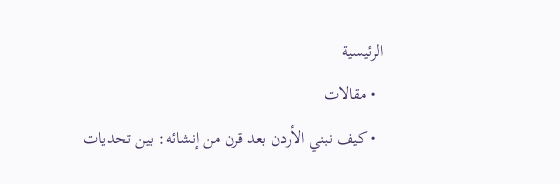الرئيسية
  • مقالات
  • كيف نبني الأردن بعد قرن من إنشائه: بين تحديات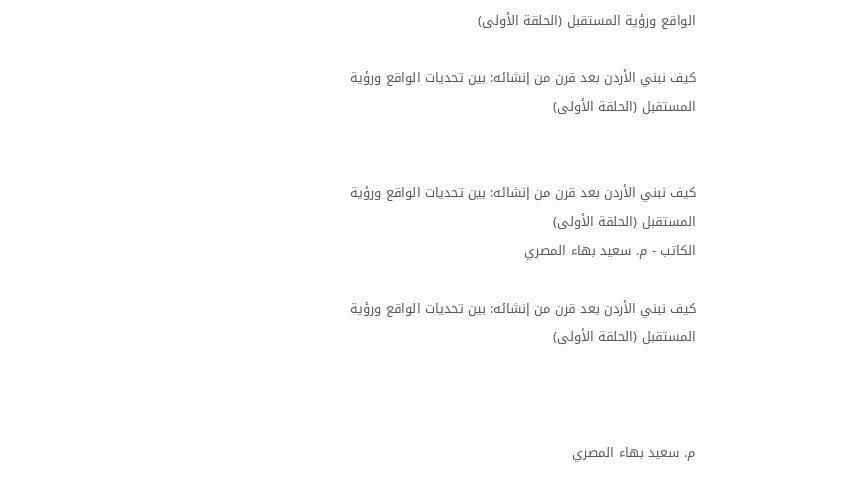الواقع ورؤية المستقبل (الحلقة الأولى)

كيف نبني الأردن بعد قرن من إنشائه: بين تحديات الواقع ورؤية المستقبل (الحلقة الأولى)


كيف نبني الأردن بعد قرن من إنشائه: بين تحديات الواقع ورؤية المستقبل (الحلقة الأولى)
الكاتب - م. سعيد بهاء المصري

كيف نبني الأردن بعد قرن من إنشائه: بين تحديات الواقع ورؤية المستقبل (الحلقة الأولى)



م. سعيد بهاء المصري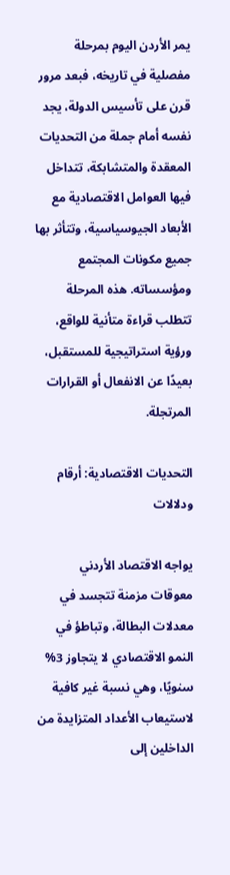يمر الأردن اليوم بمرحلة مفصلية في تاريخه، فبعد مرور قرن على تأسيس الدولة، يجد نفسه أمام جملة من التحديات المعقدة والمتشابكة، تتداخل فيها العوامل الاقتصادية مع الأبعاد الجيوسياسية، وتتأثر بها جميع مكونات المجتمع ومؤسساته. هذه المرحلة تتطلب قراءة متأنية للواقع، ورؤية استراتيجية للمستقبل، بعيدًا عن الانفعال أو القرارات المرتجلة.

التحديات الاقتصادية: أرقام ودلالات

يواجه الاقتصاد الأردني معوقات مزمنة تتجسد في معدلات البطالة، وتباطؤ في النمو الاقتصادي لا يتجاوز 3% سنويًا، وهي نسبة غير كافية لاستيعاب الأعداد المتزايدة من الداخلين إلى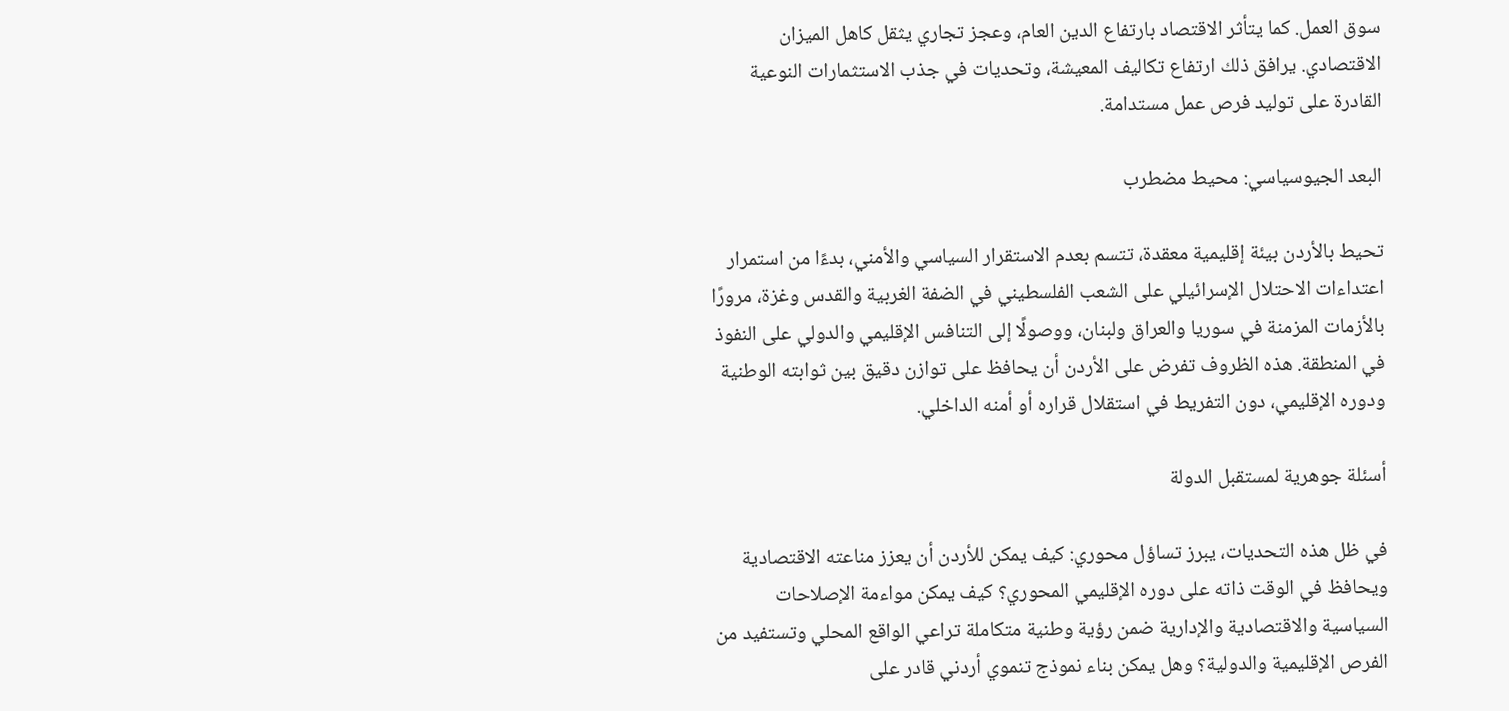سوق العمل. كما يتأثر الاقتصاد بارتفاع الدين العام، وعجز تجاري يثقل كاهل الميزان الاقتصادي. يرافق ذلك ارتفاع تكاليف المعيشة، وتحديات في جذب الاستثمارات النوعية القادرة على توليد فرص عمل مستدامة.

البعد الجيوسياسي: محيط مضطرب

تحيط بالأردن بيئة إقليمية معقدة، تتسم بعدم الاستقرار السياسي والأمني، بدءًا من استمرار اعتداءات الاحتلال الإسرائيلي على الشعب الفلسطيني في الضفة الغربية والقدس وغزة، مرورًا بالأزمات المزمنة في سوريا والعراق ولبنان، ووصولًا إلى التنافس الإقليمي والدولي على النفوذ في المنطقة. هذه الظروف تفرض على الأردن أن يحافظ على توازن دقيق بين ثوابته الوطنية ودوره الإقليمي، دون التفريط في استقلال قراره أو أمنه الداخلي.

أسئلة جوهرية لمستقبل الدولة

في ظل هذه التحديات، يبرز تساؤل محوري: كيف يمكن للأردن أن يعزز مناعته الاقتصادية ويحافظ في الوقت ذاته على دوره الإقليمي المحوري؟ كيف يمكن مواءمة الإصلاحات السياسية والاقتصادية والإدارية ضمن رؤية وطنية متكاملة تراعي الواقع المحلي وتستفيد من الفرص الإقليمية والدولية؟ وهل يمكن بناء نموذج تنموي أردني قادر على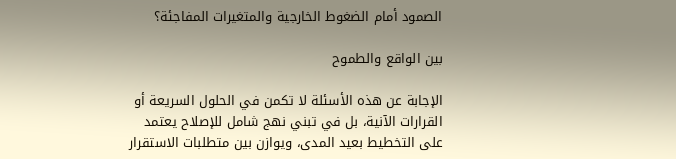الصمود أمام الضغوط الخارجية والمتغيرات المفاجئة؟

بين الواقع والطموح

الإجابة عن هذه الأسئلة لا تكمن في الحلول السريعة أو القرارات الآنية، بل في تبني نهج شامل للإصلاح يعتمد على التخطيط بعيد المدى، ويوازن بين متطلبات الاستقرار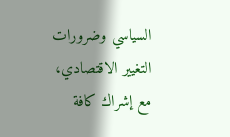السياسي وضرورات التغيير الاقتصادي، مع إشراك كافة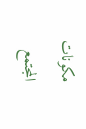مكونات المجتمع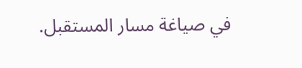في صياغة مسار المستقبل.